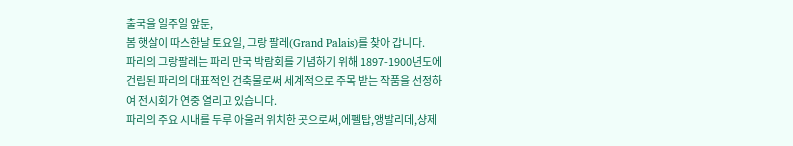출국을 일주일 앞둔,
봄 햇살이 따스한날 토요일, 그랑 팔레(Grand Palais)를 찾아 갑니다.
파리의 그랑팔레는 파리 만국 박람회를 기념하기 위해 1897-1900년도에 건립된 파리의 대표적인 건축물로써 세계적으로 주목 받는 작품을 선정하여 전시회가 연중 열리고 있습니다.
파리의 주요 시내를 두루 아울러 위치한 곳으로써,에펠탑,앵발리데,샹제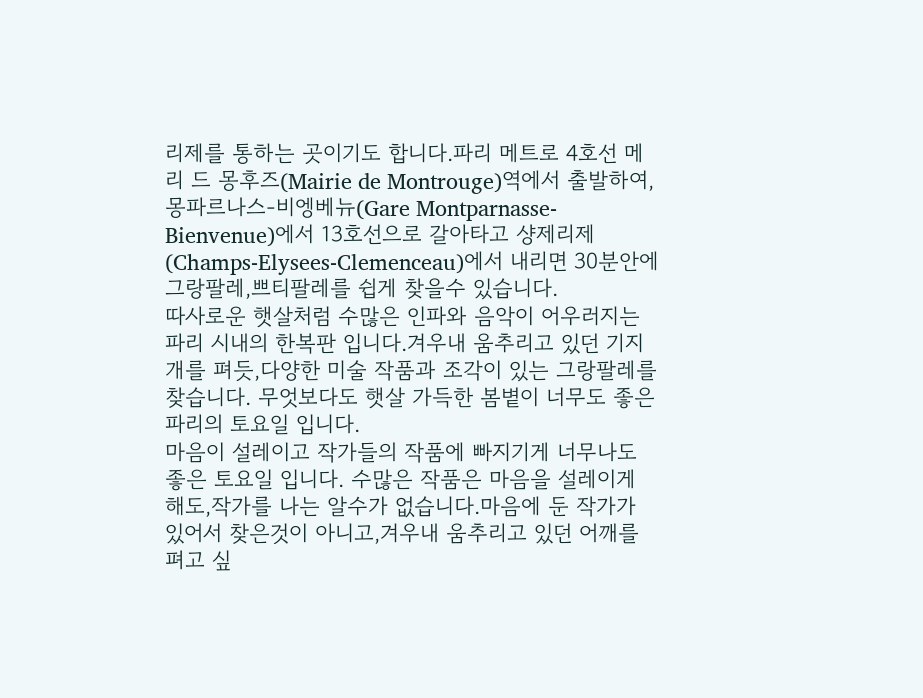리제를 통하는 곳이기도 합니다.파리 메트로 4호선 메리 드 몽후즈(Mairie de Montrouge)역에서 출발하여, 몽파르나스-비엥베뉴(Gare Montparnasse-Bienvenue)에서 13호선으로 갈아타고 샹제리제(Champs-Elysees-Clemenceau)에서 내리면 30분안에 그랑팔레,쁘티팔레를 쉽게 찾을수 있습니다.
따사로운 햇살처럼 수많은 인파와 음악이 어우러지는 파리 시내의 한복판 입니다.겨우내 움추리고 있던 기지개를 펴듯,다양한 미술 작품과 조각이 있는 그랑팔레를 찾습니다. 무엇보다도 햇살 가득한 봄볕이 너무도 좋은 파리의 토요일 입니다.
마음이 설레이고 작가들의 작품에 빠지기게 너무나도 좋은 토요일 입니다. 수많은 작품은 마음을 설레이게 해도,작가를 나는 알수가 없습니다.마음에 둔 작가가 있어서 찾은것이 아니고,겨우내 움추리고 있던 어깨를 펴고 싶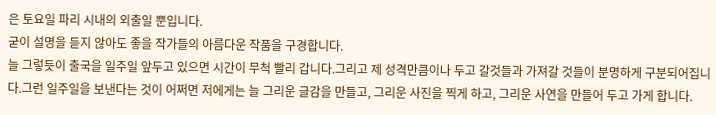은 토요일 파리 시내의 외출일 뿐입니다.
굳이 설명을 듣지 않아도 좋을 작가들의 아름다운 작품을 구경합니다.
늘 그렇듯이 출국을 일주일 앞두고 있으면 시간이 무척 빨리 갑니다.그리고 제 성격만큼이나 두고 갈것들과 가져갈 것들이 분명하게 구분되어집니다.그런 일주일을 보낸다는 것이 어쩌면 저에게는 늘 그리운 글감을 만들고, 그리운 사진을 찍게 하고, 그리운 사연을 만들어 두고 가게 합니다.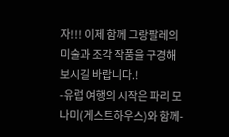자!!! 이제 함께 그랑팔레의 미술과 조각 작품을 구경해 보시길 바랍니다.!
-유럽 여행의 시작은 파리 모나미(게스트하우스)와 함께-